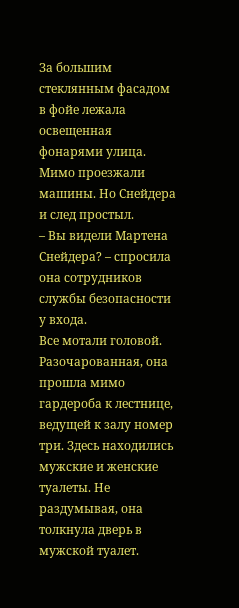За большим стеклянным фасадом в фойе лежала освещенная фонарями улица. Мимо проезжали машины. Но Снейдера и след простыл.
– Вы видели Мартена Снейдера? – спросила она сотрудников службы безопасности у входа.
Все мотали головой. Разочарованная, она прошла мимо гардероба к лестнице, ведущей к залу номер три. Здесь находились мужские и женские туалеты. Не раздумывая, она толкнула дверь в мужской туалет.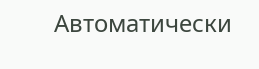Автоматически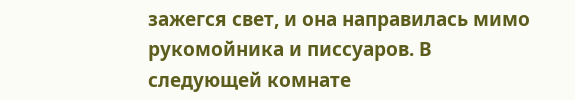зажегся свет, и она направилась мимо рукомойника и писсуаров. В следующей комнате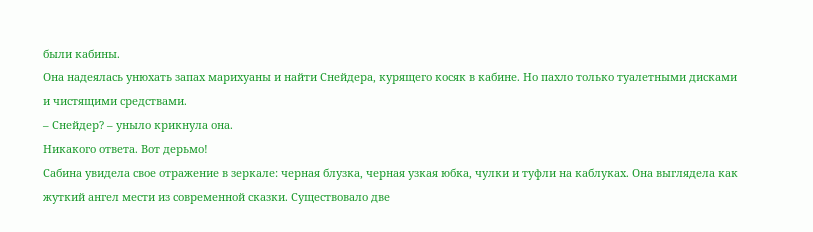были кабины.
Она надеялась унюхать запах марихуаны и найти Снейдера, курящего косяк в кабине. Но пахло только туалетными дисками и чистящими средствами.
– Снейдер? – уныло крикнула она.
Никакого ответа. Вот дерьмо!
Сабина увидела свое отражение в зеркале: черная блузка, черная узкая юбка, чулки и туфли на каблуках. Она выглядела как жуткий ангел мести из современной сказки. Существовало две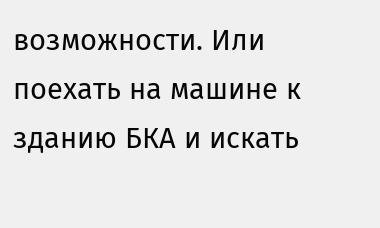возможности. Или поехать на машине к зданию БКА и искать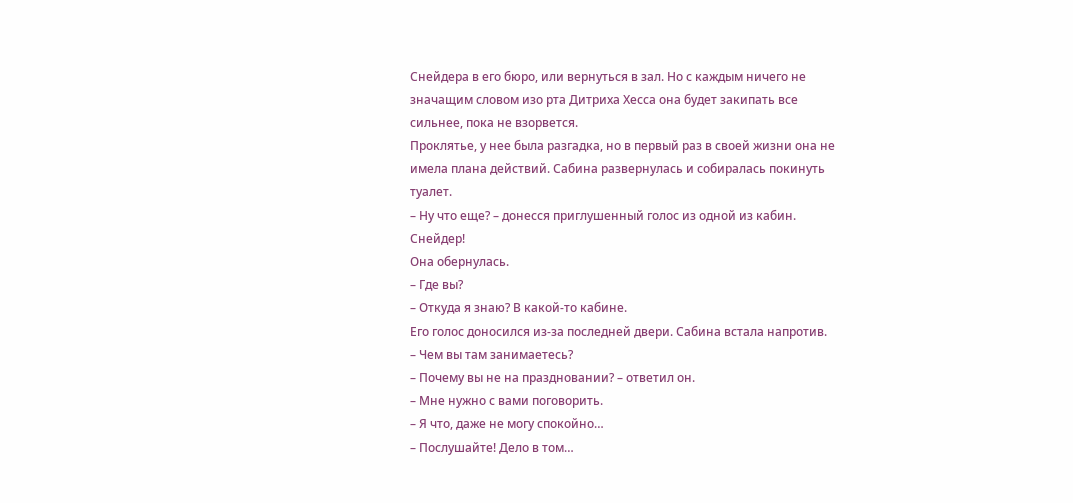Снейдера в его бюро, или вернуться в зал. Но с каждым ничего не значащим словом изо рта Дитриха Хесса она будет закипать все сильнее, пока не взорвется.
Проклятье, у нее была разгадка, но в первый раз в своей жизни она не имела плана действий. Сабина развернулась и собиралась покинуть туалет.
– Ну что еще? – донесся приглушенный голос из одной из кабин.
Снейдер!
Она обернулась.
– Где вы?
– Откуда я знаю? В какой-то кабине.
Его голос доносился из-за последней двери. Сабина встала напротив.
– Чем вы там занимаетесь?
– Почему вы не на праздновании? – ответил он.
– Мне нужно с вами поговорить.
– Я что, даже не могу спокойно…
– Послушайте! Дело в том…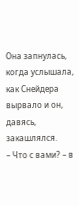Она запнулась, когда услышала, как Снейдера вырвало и он, давясь, закашлялся.
– Что с вами? – в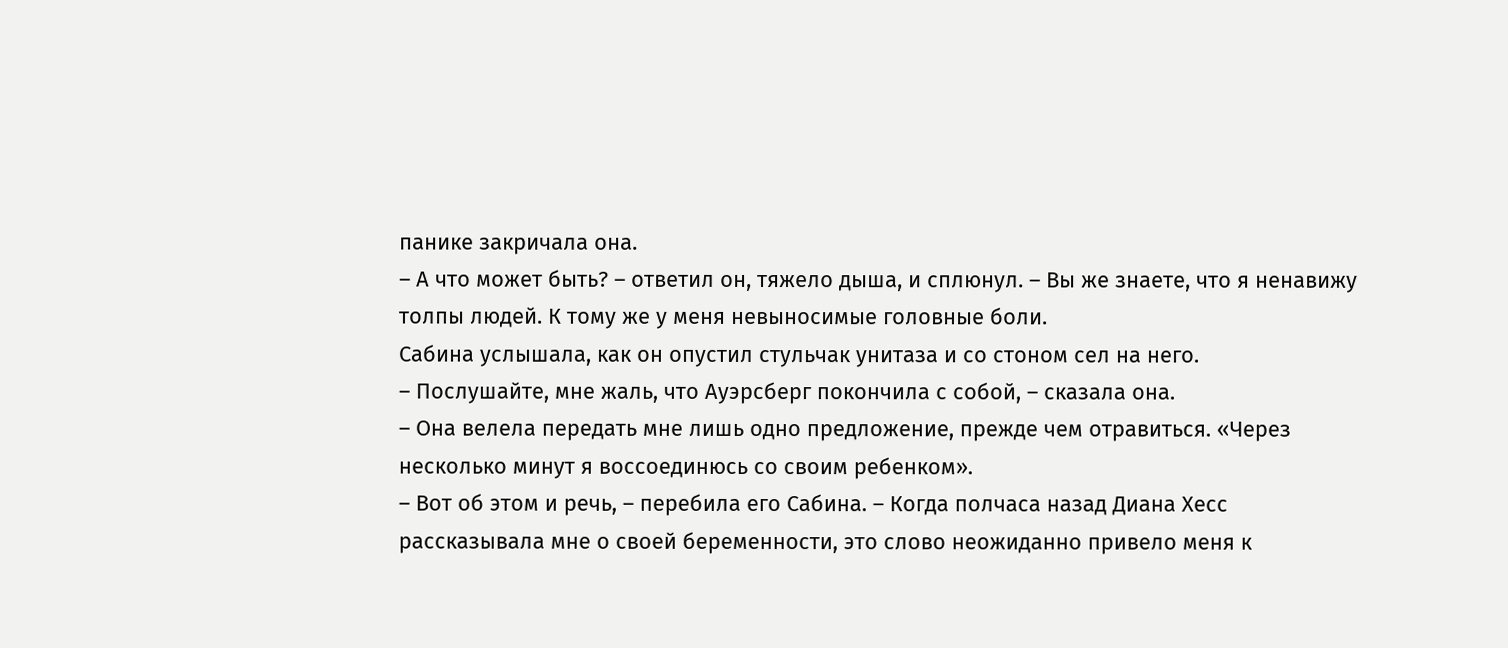панике закричала она.
– А что может быть? – ответил он, тяжело дыша, и сплюнул. – Вы же знаете, что я ненавижу толпы людей. К тому же у меня невыносимые головные боли.
Сабина услышала, как он опустил стульчак унитаза и со стоном сел на него.
– Послушайте, мне жаль, что Ауэрсберг покончила с собой, – сказала она.
– Она велела передать мне лишь одно предложение, прежде чем отравиться. «Через несколько минут я воссоединюсь со своим ребенком».
– Вот об этом и речь, – перебила его Сабина. – Когда полчаса назад Диана Хесс рассказывала мне о своей беременности, это слово неожиданно привело меня к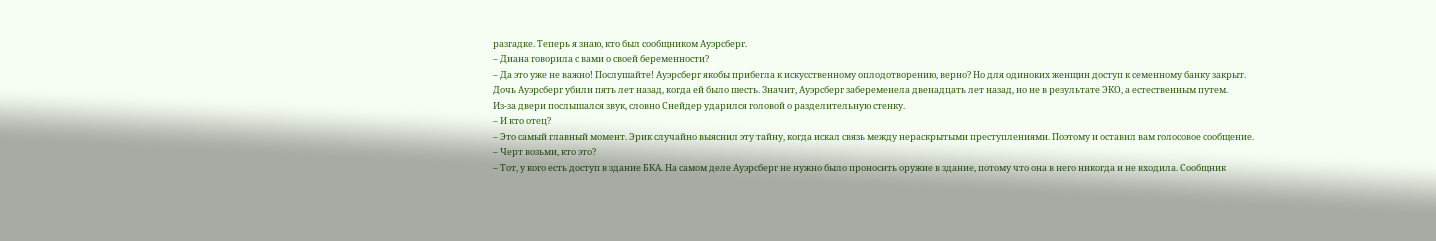разгадке. Теперь я знаю, кто был сообщником Ауэрсберг.
– Диана говорила с вами о своей беременности?
– Да это уже не важно! Послушайте! Ауэрсберг якобы прибегла к искусственному оплодотворению, верно? Но для одиноких женщин доступ к семенному банку закрыт. Дочь Ауэрсберг убили пять лет назад, когда ей было шесть. Значит, Ауэрсберг забеременела двенадцать лет назад, но не в результате ЭКО, а естественным путем.
Из-за двери послышался звук, словно Снейдер ударился головой о разделительную стенку.
– И кто отец?
– Это самый главный момент. Эрик случайно выяснил эту тайну, когда искал связь между нераскрытыми преступлениями. Поэтому и оставил вам голосовое сообщение.
– Черт возьми, кто это?
– Тот, у кого есть доступ в здание БКА. На самом деле Ауэрсберг не нужно было проносить оружие в здание, потому что она в него никогда и не входила. Сообщник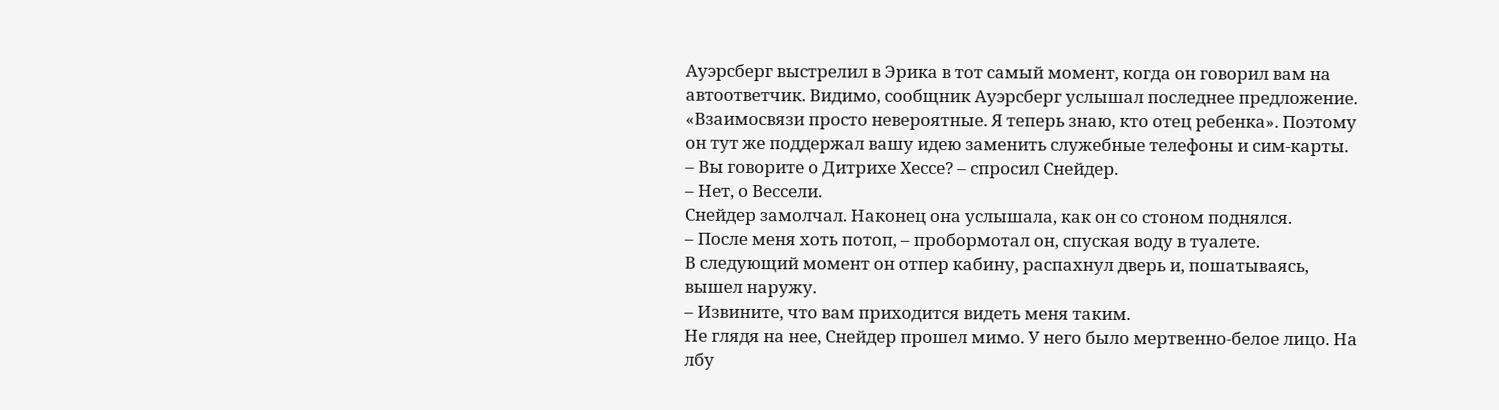Ауэрсберг выстрелил в Эрика в тот самый момент, когда он говорил вам на автоответчик. Видимо, сообщник Ауэрсберг услышал последнее предложение. «Взаимосвязи просто невероятные. Я теперь знаю, кто отец ребенка». Поэтому он тут же поддержал вашу идею заменить служебные телефоны и сим-карты.
– Вы говорите о Дитрихе Хессе? – спросил Снейдер.
– Нет, о Вессели.
Снейдер замолчал. Наконец она услышала, как он со стоном поднялся.
– После меня хоть потоп, – пробормотал он, спуская воду в туалете.
В следующий момент он отпер кабину, распахнул дверь и, пошатываясь, вышел наружу.
– Извините, что вам приходится видеть меня таким.
Не глядя на нее, Снейдер прошел мимо. У него было мертвенно-белое лицо. На лбу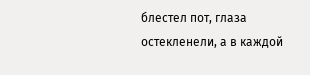блестел пот, глаза остекленели, а в каждой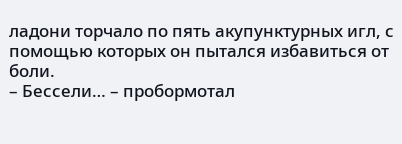ладони торчало по пять акупунктурных игл, с помощью которых он пытался избавиться от боли.
– Бессели… – пробормотал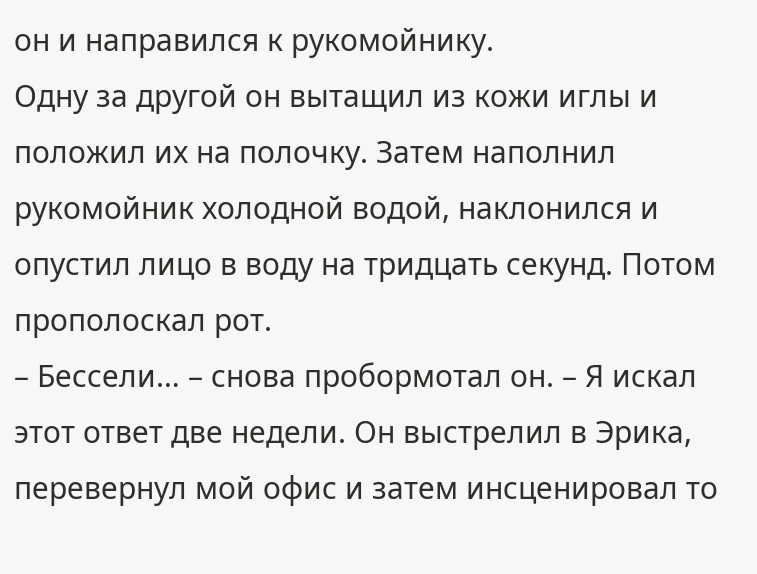он и направился к рукомойнику.
Одну за другой он вытащил из кожи иглы и положил их на полочку. Затем наполнил рукомойник холодной водой, наклонился и опустил лицо в воду на тридцать секунд. Потом прополоскал рот.
– Бессели… – снова пробормотал он. – Я искал этот ответ две недели. Он выстрелил в Эрика, перевернул мой офис и затем инсценировал то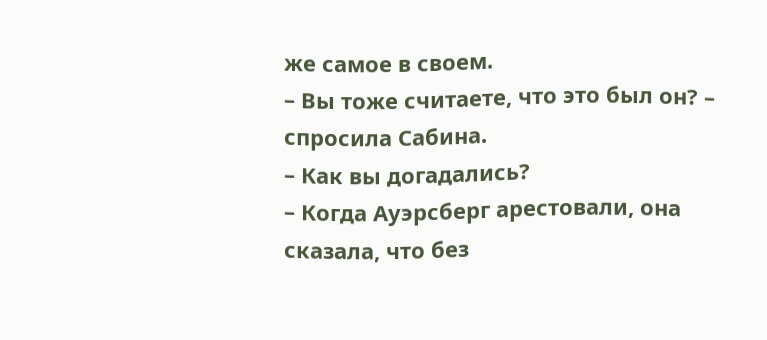же самое в своем.
– Вы тоже считаете, что это был он? – спросила Сабина.
– Как вы догадались?
– Когда Ауэрсберг арестовали, она сказала, что без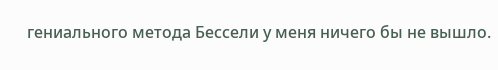гениального метода Бессели у меня ничего бы не вышло.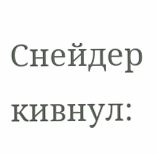Снейдер кивнул: